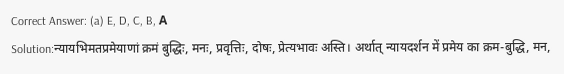Correct Answer: (a) E, D, C, B, А
Solution:न्यायभिमतप्रमेयाणां क्रमं बुद्धिः, मनः, प्रवृत्तिः, दोषः, प्रेत्यभावः अस्ति। अर्थात् न्यायदर्शन में प्रमेय का क्रम-बुद्धि, मन,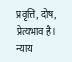प्रवृत्ति, दोष, प्रेत्यभाव है। न्याय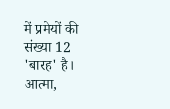में प्रमेयों की संख्या 12 'बारह' है। आत्मा,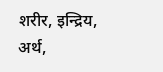शरीर, इन्द्रिय, अर्थ,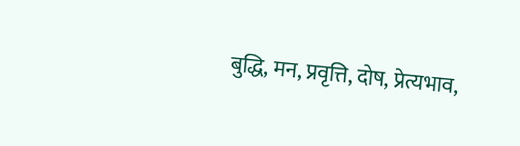बुद्धि, मन, प्रवृत्ति, दोष, प्रेत्यभाव,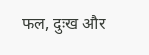फल, दुःख और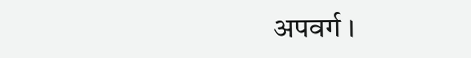अपवर्ग ।